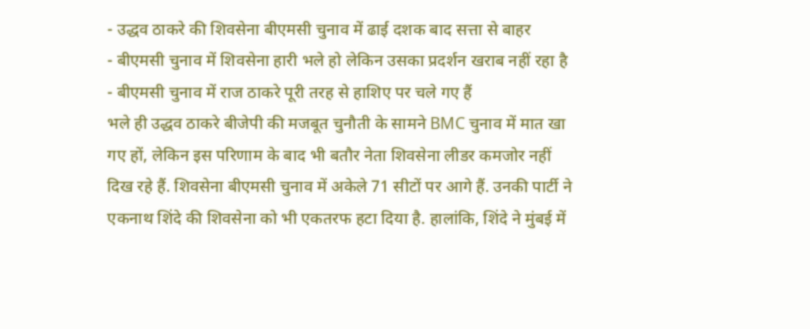- उद्धव ठाकरे की शिवसेना बीएमसी चुनाव में ढाई दशक बाद सत्ता से बाहर
- बीएमसी चुनाव में शिवसेना हारी भले हो लेकिन उसका प्रदर्शन खराब नहीं रहा है
- बीएमसी चुनाव में राज ठाकरे पूरी तरह से हाशिए पर चले गए हैं
भले ही उद्धव ठाकरे बीजेपी की मजबूत चुनौती के सामने BMC चुनाव में मात खा गए हों, लेकिन इस परिणाम के बाद भी बतौर नेता शिवसेना लीडर कमजोर नहीं दिख रहे हैं. शिवसेना बीएमसी चुनाव में अकेले 71 सीटों पर आगे हैं. उनकी पार्टी ने एकनाथ शिंदे की शिवसेना को भी एकतरफ हटा दिया है. हालांकि, शिंदे ने मुंबई में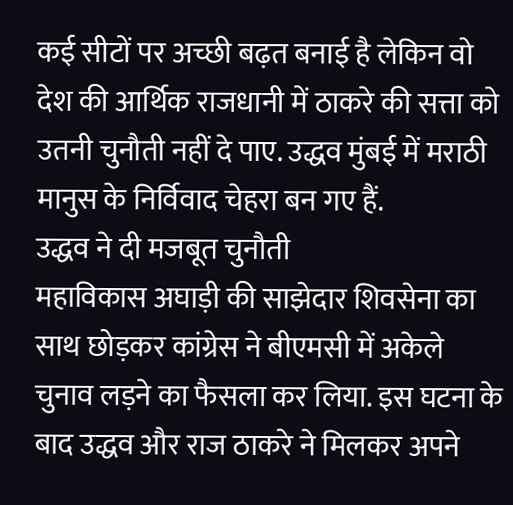कई सीटों पर अच्छी बढ़त बनाई है लेकिन वो देश की आर्थिक राजधानी में ठाकरे की सत्ता को उतनी चुनौती नहीं दे पाए. उद्धव मुंबई में मराठी मानुस के निर्विवाद चेहरा बन गए हैं.
उद्धव ने दी मजबूत चुनौती
महाविकास अघाड़ी की साझेदार शिवसेना का साथ छोड़कर कांग्रेस ने बीएमसी में अकेले चुनाव लड़ने का फैसला कर लिया. इस घटना के बाद उद्धव और राज ठाकरे ने मिलकर अपने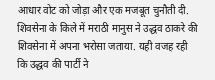आधार वोट को जोड़ा और एक मजबूत चुनौती दी. शिवसेना के किले में मराठी मानुस ने उद्धव ठाकरे की शिवसेना में अपना भरोसा जताया. यही वजह रही कि उद्धव की पार्टी ने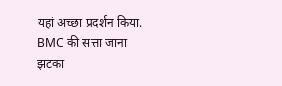यहां अच्छा प्रदर्शन किया.
BMC की सत्ता जाना झटका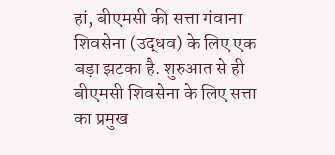हां, बीएमसी की सत्ता गंवाना शिवसेना (उद्धव) के लिए एक बड़ा झटका है. शुरुआत से ही बीएमसी शिवसेना के लिए सत्ता का प्रमुख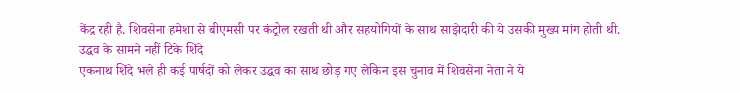केंद्र रही है. शिवसेना हमेशा से बीएमसी पर कंट्रोल रखती थी और सहयोगियों के साथ साझेदारी की ये उसकी मुख्य मांग होती थी.
उद्धव के सामने नहीं टिके शिंदे
एकनाथ शिंदे भले ही कई पार्षदों को लेकर उद्धव का साथ छोड़ गए लेकिन इस चुनाव में शिवसेना नेता ने ये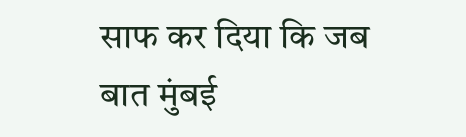साफ कर दिया कि जब बात मुंबई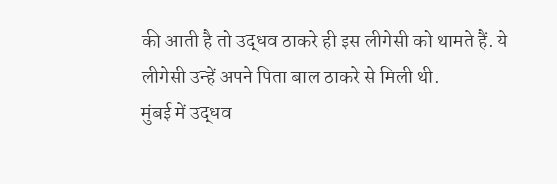की आती है तो उद्धव ठाकरे ही इस लीगेसी को थामते हैं. ये लीगेसी उन्हें अपने पिता बाल ठाकरे से मिली थी.
मुंबई में उद्धव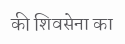की शिवसेना का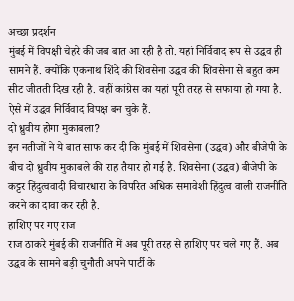अच्छा प्रदर्शन
मुंबई में विपक्षी चेहरे की जब बात आ रही है तो. यहां निर्विवाद रूप से उद्धव ही सामने हैं. क्योंकि एकनाथ शिंदे की शिवसेना उद्धव की शिवसेना से बहुत कम सीट जीतती दिख रही है. वहीं कांग्रेस का यहां पूरी तरह से सफाया हो गया है. ऐसे में उद्धव निर्विवाद विपक्ष बन चुके हैं.
दो ध्रुवीय होगा मुकाबला?
इन नतीजों ने ये बात साफ कर दी कि मुंबई में शिवसेना (उद्धव) और बीजेपी के बीच दो ध्रुवीय मुकाबले की राह तैयार हो गई है. शिवसेना (उद्धव) बीजेपी के कट्टर हिंदुत्ववादी विचारधारा के विपरित अधिक समावेशी हिंदुत्व वाली राजनीति करने का दावा कर रही है.
हाशिए पर गए राज
राज ठाकरे मुंबई की राजनीति में अब पूरी तरह से हाशिए पर चले गए हैं. अब उद्धव के सामने बड़ी चुनौती अपने पार्टी के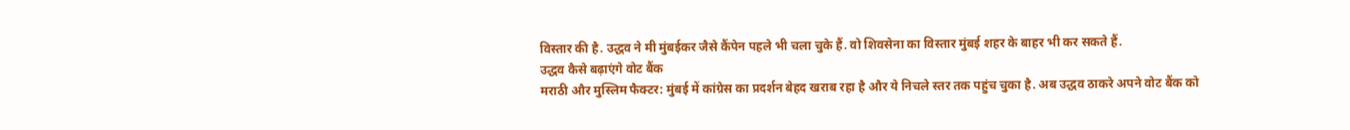विस्तार की है. उद्धव ने मी मुंबईकर जैसे कैंपेन पहले भी चला चुके हैं. वो शिवसेना का विस्तार मुंबई शहर के बाहर भी कर सकते हैं.
उद्धव कैसे बढ़ाएंगे वोट बैंक
मराठी और मुस्लिम फैक्टर: मुंबई में कांग्रेस का प्रदर्शन बेहद खराब रहा है और ये निचले स्तर तक पहुंच चुका है. अब उद्धव ठाकरे अपने वोट बैंक को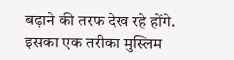बढ़ाने की तरफ देख रहे होंगे. इसका एक तरीका मुस्लिम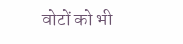वोटों को भी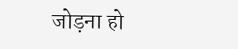जोड़ना हो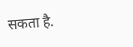सकता है.